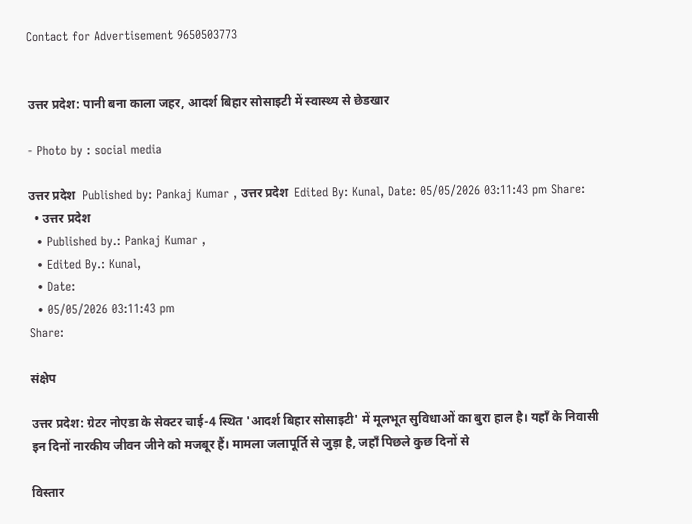Contact for Advertisement 9650503773


उत्तर प्रदेश: पानी बना काला जहर, आदर्श बिहार सोसाइटी में स्वास्थ्य से छेडखार

- Photo by : social media

उत्तर प्रदेश  Published by: Pankaj Kumar , उत्तर प्रदेश  Edited By: Kunal, Date: 05/05/2026 03:11:43 pm Share:
  • उत्तर प्रदेश
  • Published by.: Pankaj Kumar ,
  • Edited By.: Kunal,
  • Date:
  • 05/05/2026 03:11:43 pm
Share:

संक्षेप

उत्तर प्रदेश: ग्रेटर नोएडा के सेक्टर चाई-4 स्थित 'आदर्श बिहार सोसाइटी' में मूलभूत सुविधाओं का बुरा हाल है। यहाँ के निवासी इन दिनों नारकीय जीवन जीने को मजबूर हैं। मामला जलापूर्ति से जुड़ा है, जहाँ पिछले कुछ दिनों से

विस्तार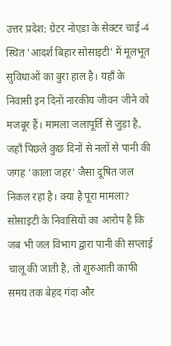उत्तर प्रदेश: ग्रेटर नोएडा के सेक्टर चाई-4 स्थित 'आदर्श बिहार सोसाइटी' में मूलभूत सुविधाओं का बुरा हाल है। यहाँ के निवासी इन दिनों नारकीय जीवन जीने को मजबूर हैं। मामला जलापूर्ति से जुड़ा है, जहाँ पिछले कुछ दिनों से नलों से पानी की जगह 'काला जहर' जैसा दूषित जल निकल रहा है। क्या है पूरा मामला? सोसाइटी के निवासियों का आरोप है कि जब भी जल विभाग द्वारा पानी की सप्लाई चालू की जाती है, तो शुरुआती काफी समय तक बेहद गंदा और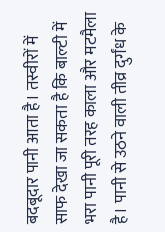बदबूदार पानी आता है। तस्वीरों में साफ देखा जा सकता है कि बाल्टी में भरा पानी पूरी तरह काला और मटमैला है। पानी से उठने वाली तीव्र दुर्गंध के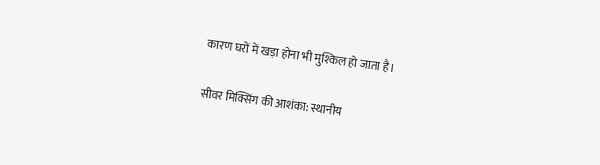कारण घरों में खड़ा होना भी मुश्किल हो जाता है।

सीवर मिक्सिंग की आशंका: स्थानीय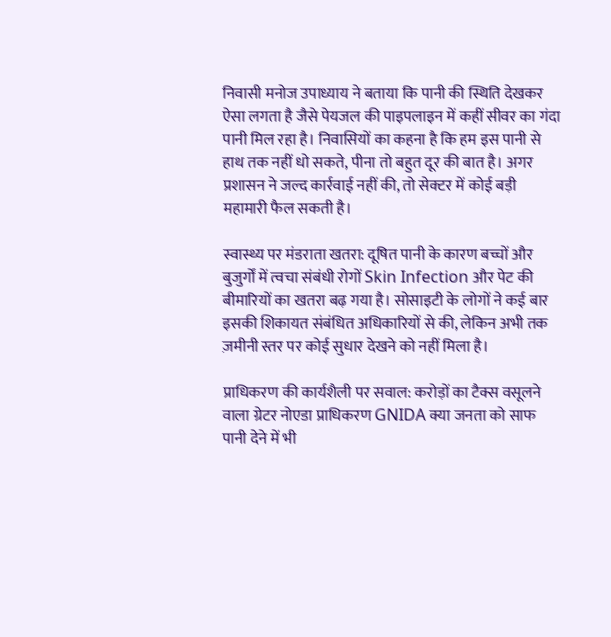निवासी मनोज उपाध्याय ने बताया कि पानी की स्थिति देखकर ऐसा लगता है जैसे पेयजल की पाइपलाइन में कहीं सीवर का गंदा पानी मिल रहा है। निवासियों का कहना है कि हम इस पानी से हाथ तक नहीं धो सकते, पीना तो बहुत दूर की बात है। अगर प्रशासन ने जल्द कार्रवाई नहीं की, तो सेक्टर में कोई बड़ी महामारी फैल सकती है।

स्वास्थ्य पर मंडराता खतरा: दूषित पानी के कारण बच्चों और बुजुर्गों में त्वचा संबंधी रोगों Skin Infection और पेट की बीमारियों का खतरा बढ़ गया है। सोसाइटी के लोगों ने कई बार इसकी शिकायत संबंधित अधिकारियों से की, लेकिन अभी तक ज़मीनी स्तर पर कोई सुधार देखने को नहीं मिला है।

प्राधिकरण की कार्यशैली पर सवाल: करोड़ों का टैक्स वसूलने वाला ग्रेटर नोएडा प्राधिकरण GNIDA क्या जनता को साफ पानी देने में भी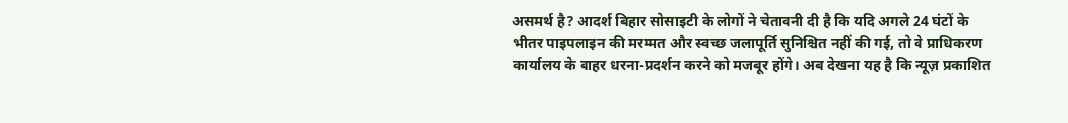असमर्थ है? आदर्श बिहार सोसाइटी के लोगों ने चेतावनी दी है कि यदि अगले 24 घंटों के भीतर पाइपलाइन की मरम्मत और स्वच्छ जलापूर्ति सुनिश्चित नहीं की गई, तो वे प्राधिकरण कार्यालय के बाहर धरना-प्रदर्शन करने को मजबूर होंगे। अब देखना यह है कि न्यूज़ प्रकाशित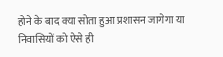होने के बाद क्या सोता हुआ प्रशासन जागेगा या निवासियों को ऐसे ही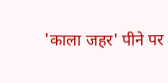'काला जहर' पीने पर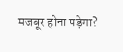मजबूर होना पड़ेगा?